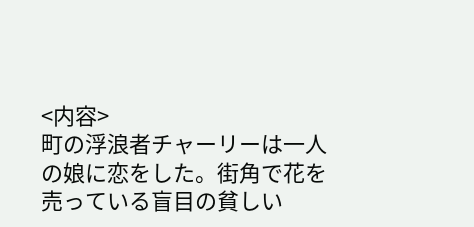<内容>
町の浮浪者チャーリーは一人の娘に恋をした。街角で花を売っている盲目の貧しい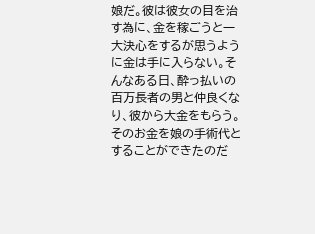娘だ。彼は彼女の目を治す為に、金を稼ごうと一大決心をするが思うように金は手に入らない。そんなある日、酔っ払いの百万長者の男と仲良くなり、彼から大金をもらう。そのお金を娘の手術代とすることができたのだ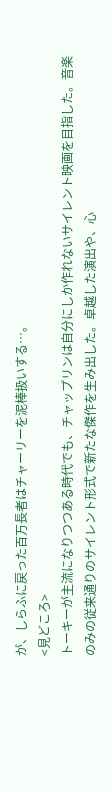が、しらふに戻った百万長者はチャーリーを泥棒扱いする…。
<見どころ>
トーキーが主流になりつつある時代でも、チャップリンは自分にしか作れないサイレント映画を目指した。音楽のみの従来通りのサイレント形式で新たな傑作を生み出した。卓越した演出や、心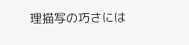理描写の巧さには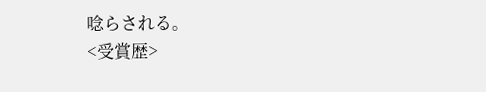唸らされる。
<受賞歴>